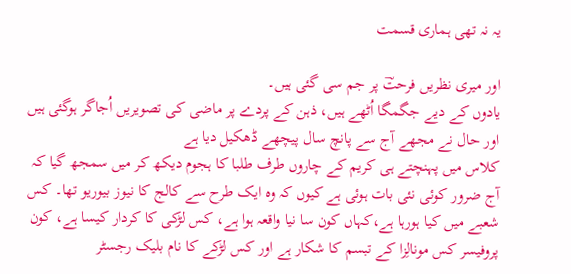یہ نہ تھی ہماری قسمت

اور میری نظریں فرحتؔ پر جم سی گئی ہیں۔
یادوں کے دیے جگمگا اُٹھے ہیں، ذہن کے پردے پر ماضی کی تصویریں اُجاگر ہوگئی ہیں اور حال نے مجھے آج سے پانچ سال پیچھے ڈھکیل دیا ہے
کلاس میں پہنچتے ہی کریم کے چاروں طرف طلبا کا ہجوم دیکھ کر میں سمجھ گیا کہ آج ضرور کوئی نئی بات ہوئی ہے کیوں کہ وہ ایک طرح سے کالج کا نیوز بیوریو تھا۔ کس شعبے میں کیا ہورہا ہے،کہاں کون سا نیا واقعہ ہوا ہے، کس لڑکی کا کردار کیسا ہے، کون پروفیسر کس مونالِزا کے تبسم کا شکار ہے اور کس لڑکے کا نام بلیک رجسٹر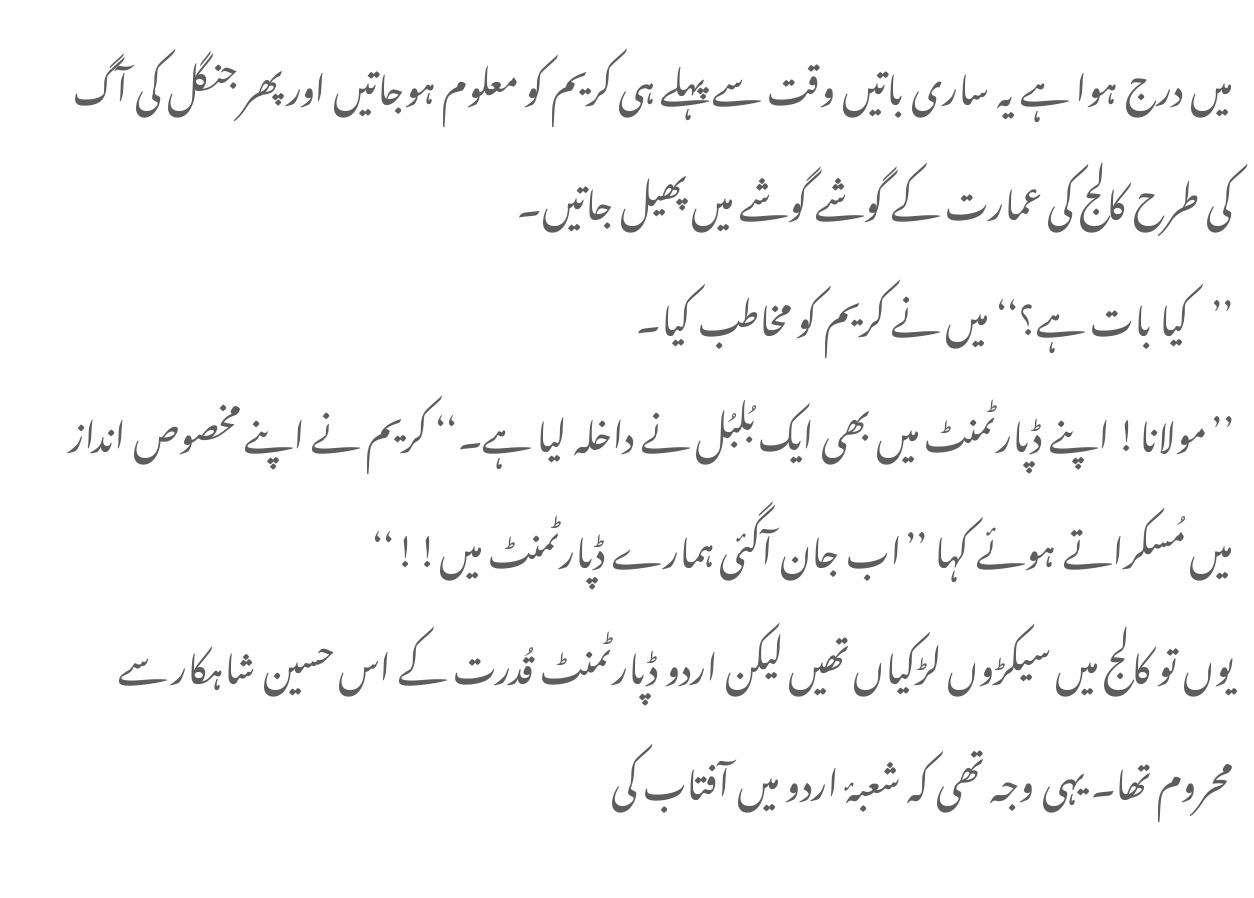میں درج ہوا ہے یہ ساری باتیں وقت سے پہلے ہی کریم کو معلوم ہوجاتیں اور پھر جنگل کی آگ کی طرح کالج کی عمارت کے گوشے گوشے میں پھیل جاتیں۔
’’کیا بات ہے؟‘‘ میں نے کریم کو مخاطب کیا۔
’’مولانا! اپنے ڈپارٹمنٹ میں بھی ایک بُلبُل نے داخلہ لیا ہے۔‘‘ کریم نے اپنے مخصوص انداز میں مُسکراتے ہوئے کہا ’’اب جان آگئی ہمارے ڈپارٹمنٹ میں!!‘‘
یوں تو کالج میں سیکڑوں لڑکیاں تھیں لیکن اردو ڈپارٹمنٹ قُدرت کے اس حسین شاہکار سے محروم تھا۔ یہی وجہ تھی کہ شعبۂ اردو میں آفتاب کی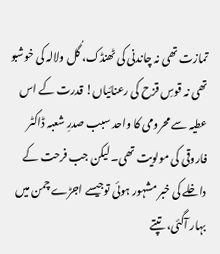تمازت تھی نہ چاندنی کی ٹھنڈک، گُل ولالہ کی خوشبو تھی نہ قوسِ قزح کی رعنائیاں! قدرت کے اس عطیہ سے محرومی کا واحد سبب صدرِ شعبہ ڈاکٹر فاروقی کی مولویت تھی۔ لیکن جب فرحت کے داخلے کی خبر مشہور ہوئی توجیسے اجڑے چمن میں بہار آگئی، تپتے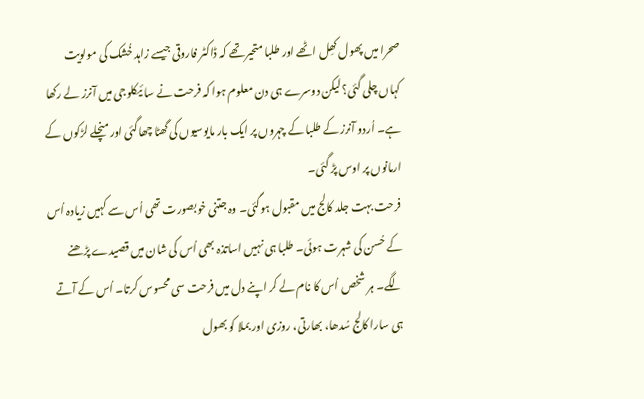صحرا میں پھول کھِل اٹھے اور طلبا متحیر تھے کہ ڈاکٹر فاروقی جیسے زاہد خُشک کی مولویت کہاں چلی گئی؟ لیکن دوسرے ہی دن معلوم ہوا کہ فرحت نے سا ئیکلوجی میں آنرز لے رکھا ہے۔ اُردو آنرز کے طلبا کے چہروں پر ایک بار مایوسیوں کی گھٹا چھاگئی اور منچلے لڑکوں کے ارمانوں پر اوس پڑ گئی۔
فرحت بہت جلد کالج میں مقبول ہوگئی۔ وہ جتنی خوبصورت تھی اُس سے کہیں زیادہ اُس کے حُسن کی شہرت ہوئی۔ طلبا ہی نہیں اساتذہ بھی اُس کی شان میں قصیدے پڑھنے لگے۔ ہر شخص اُس کا نام لے کر اپنے دل میں فرحت سی محسوس کرتا۔ اُس کے آتے ہی سارا کالج سُدھا، بھارتی، روزی اور بملا کو بھول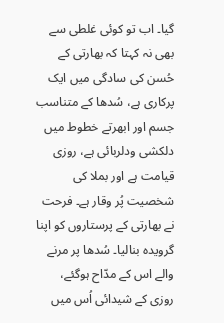گیا۔ اب تو کوئی غلطی سے بھی نہ کہتا کہ بھارتی کے حُسن کی سادگی میں ایک پرکاری ہے، سُدھا کے متناسب جسم اور ابھرتے خطوط میں دلکشی ودلربائی ہے، روزی قیامت ہے اور بملا کی شخصیت پُر وقار ہے۔ فرحت نے بھارتی کے پرستاروں کو اپنا گرویدہ بنالیا۔ سُدھا پر مرنے والے اس کے مدّاح ہوگئے، روزی کے شیدائی اُس میں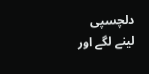دلچسپی لینے لگے اور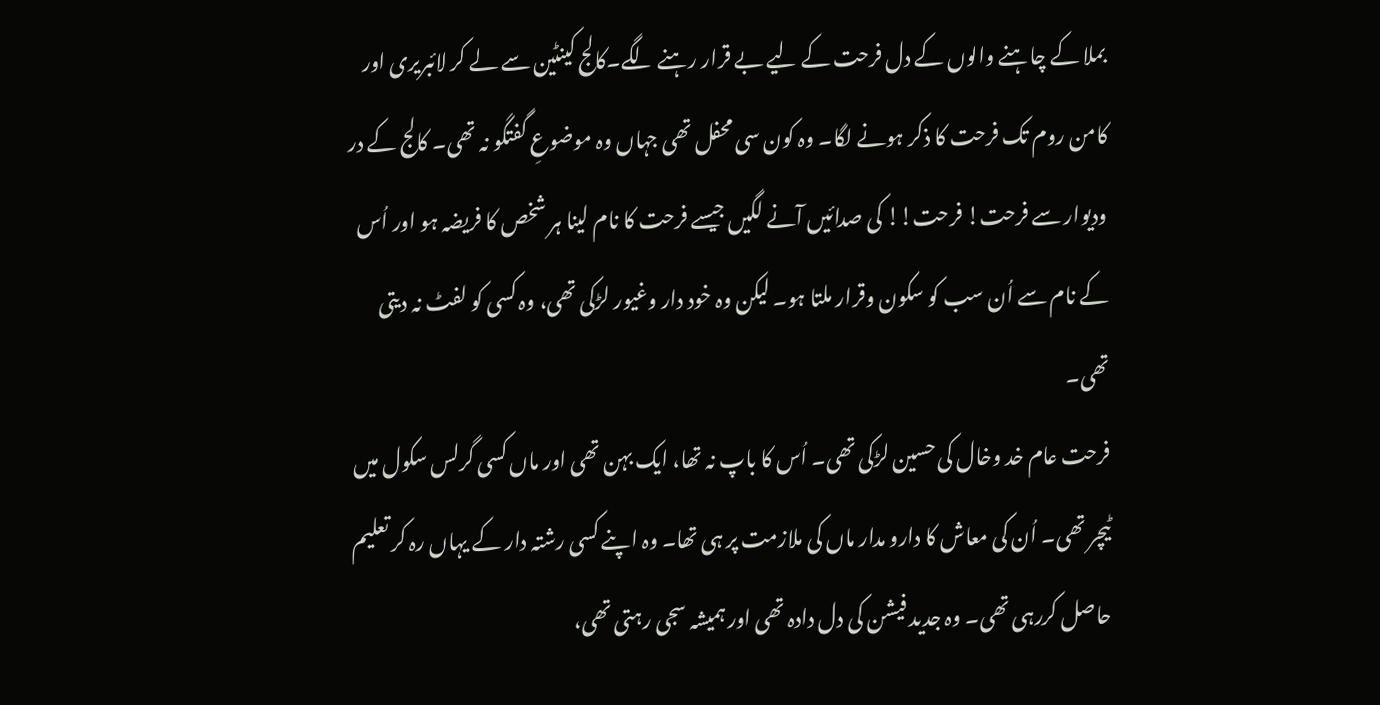بملا کے چاہنے والوں کے دل فرحت کے لیے بے قرار رہنے لگے۔کالج کینٹین سے لے کر لائبریری اور کامن روم تک فرحت کا ذکر ہونے لگا۔ وہ کون سی محفل تھی جہاں وہ موضوعِ گفتگو نہ تھی۔ کالج کے در ودیوار سے فرحت! فرحت!! کی صدائیں آنے لگیں جیسے فرحت کا نام لینا ہر شخص کا فریضہ ہو اور اُس کے نام سے اُن سب کو سکون وقرار ملتا ہو۔ لیکن وہ خود دار وغیور لڑکی تھی، وہ کسی کو لفٹ نہ دیتی تھی۔
فرحت عام خد وخال کی حسین لڑکی تھی۔ اُس کا باپ نہ تھا، ایک بہن تھی اور ماں کسی گرلس سکول میں ٹیچر تھی۔ اُن کی معاش کا دارو مدار ماں کی ملازمت پر ہی تھا۔ وہ اپنے کسی رشتہ دار کے یہاں رہ کر تعلیم حاصل کررہی تھی۔ وہ جدید فیشن کی دل دادہ تھی اور ہمیشہ سجی رہتی تھی،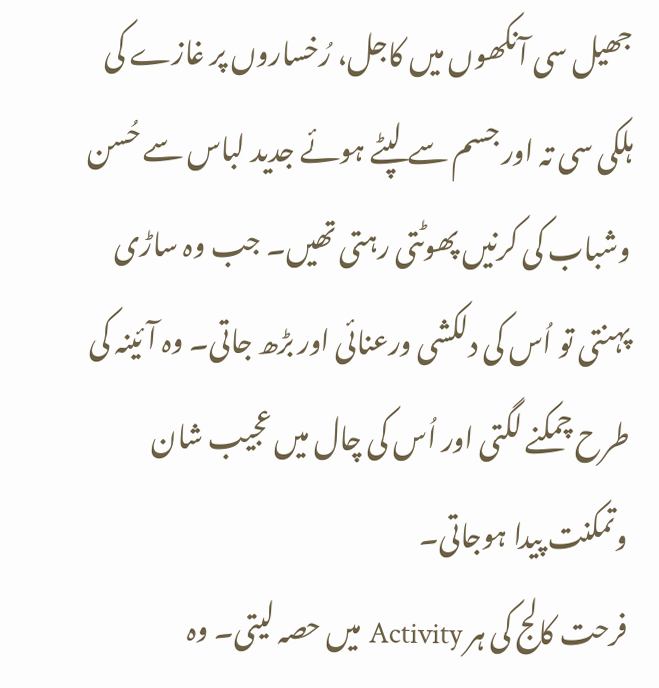جھیل سی آنکھوں میں کاجل، رُخساروں پر غازے کی ہلکی سی تہ اور جسم سے لپٹے ہوئے جدید لباس سے حُسن وشباب کی کرنیں پھوٹتی رہتی تھیں۔ جب وہ ساڑی پہنتی تو اُس کی دلکشی ورعنائی اور بڑھ جاتی۔ وہ آئینہ کی طرح چمکنے لگتی اور اُس کی چال میں عجیب شان وتمکنت پیدا ہوجاتی۔
فرحت کالج کی ہر Activity میں حصہ لیتی۔ وہ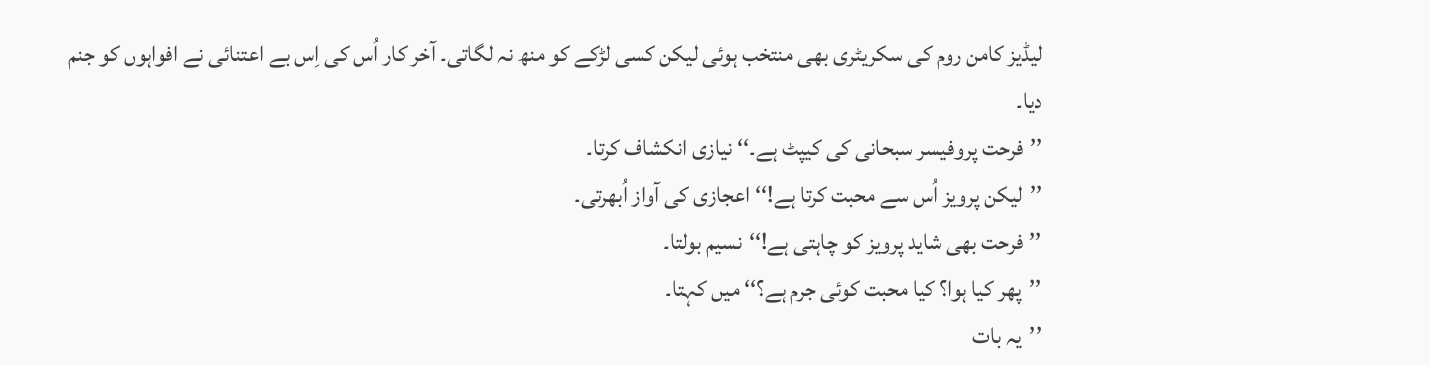لیڈیز کامن روم کی سکریٹری بھی منتخب ہوئی لیکن کسی لڑکے کو منھ نہ لگاتی۔ آخر کار اُس کی اِس بے اعتنائی نے افواہوں کو جنم دیا۔
’’فرحت پروفیسر سبحانی کی کیپٹ ہے۔‘‘ نیازی انکشاف کرتا۔
’’لیکن پرویز اُس سے محبت کرتا ہے!‘‘ اعجازی کی آواز اُبھرتی۔
’’فرحت بھی شاید پرویز کو چاہتی ہے!‘‘نسیم بولتا۔
’’پھر کیا ہوا؟ کیا محبت کوئی جرم ہے؟‘‘ میں کہتا۔
’’یہ بات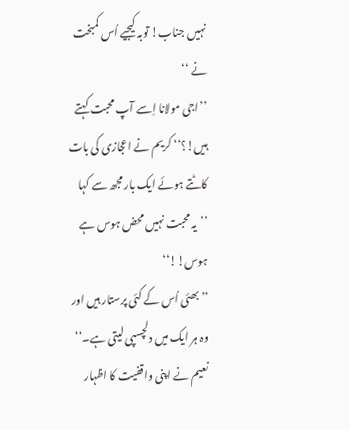نہیں جناب! توبہ کیجیے اُس کمبخت نے ‘‘
’’اجی مولانا اِسے آپ محبت کہتے ہیں!؟‘‘ کریم نے اعجازی کی بات کاٹتے ہوئے ایک بار مجھ سے کہا ’’یہ محبت نہیں محض ہوس ہے ہوس!!‘‘
’’بھئی اُس کے کئی پرستار ہیں اور وہ ہر ایک میں دلچسپی لیتی ہے۔‘‘ نعیم نے اپنی واقفیت کا اظہار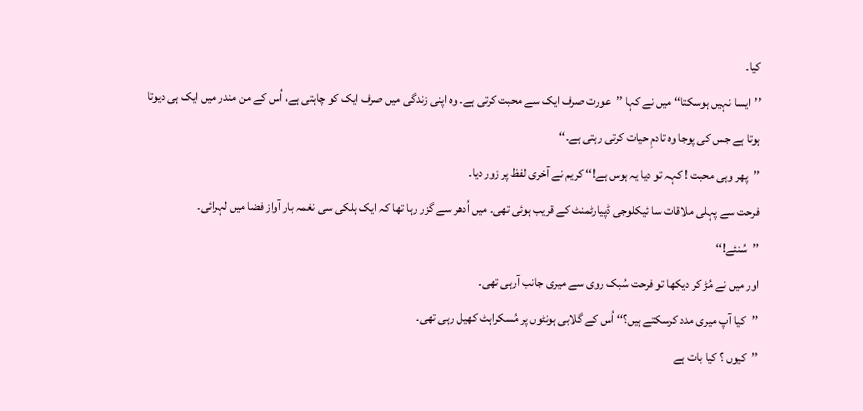کیا۔
’’ایسا نہیں ہوسکتا‘‘ میں نے کہا ’’عورت صرف ایک سے محبت کرتی ہے۔ وہ اپنی زندگی میں صرف ایک کو چاہتی ہے، اُس کے من مندر میں ایک ہی دیوتا ہوتا ہے جس کی پوجا وہ تادمِ حیات کرتی رہتی ہے۔‘‘
’’پھر وہی محبت ! کہہ تو دیا یہ ہوس ہے!‘‘ کریم نے آخری لفظ پر زور دیا۔
فرحت سے پہلی ملاقات سا ئیکلوجی ڈپیارٹمنٹ کے قریب ہوئی تھی۔ میں اُدھر سے گزر رہا تھا کہ ایک ہلکی سی نغمہ بار آواز فضا میں لہرائی۔
’’سُنئے!‘‘
اور میں نے مُڑ کر دیکھا تو فرحت سُبک روی سے میری جانب آرہی تھی۔
’’کیا آپ میری مدد کرسکتے ہیں؟‘‘ اُس کے گلابی ہونٹوں پر مُسکراہٹ کھیل رہی تھی۔
’’کیوں ؟ کیا بات ہے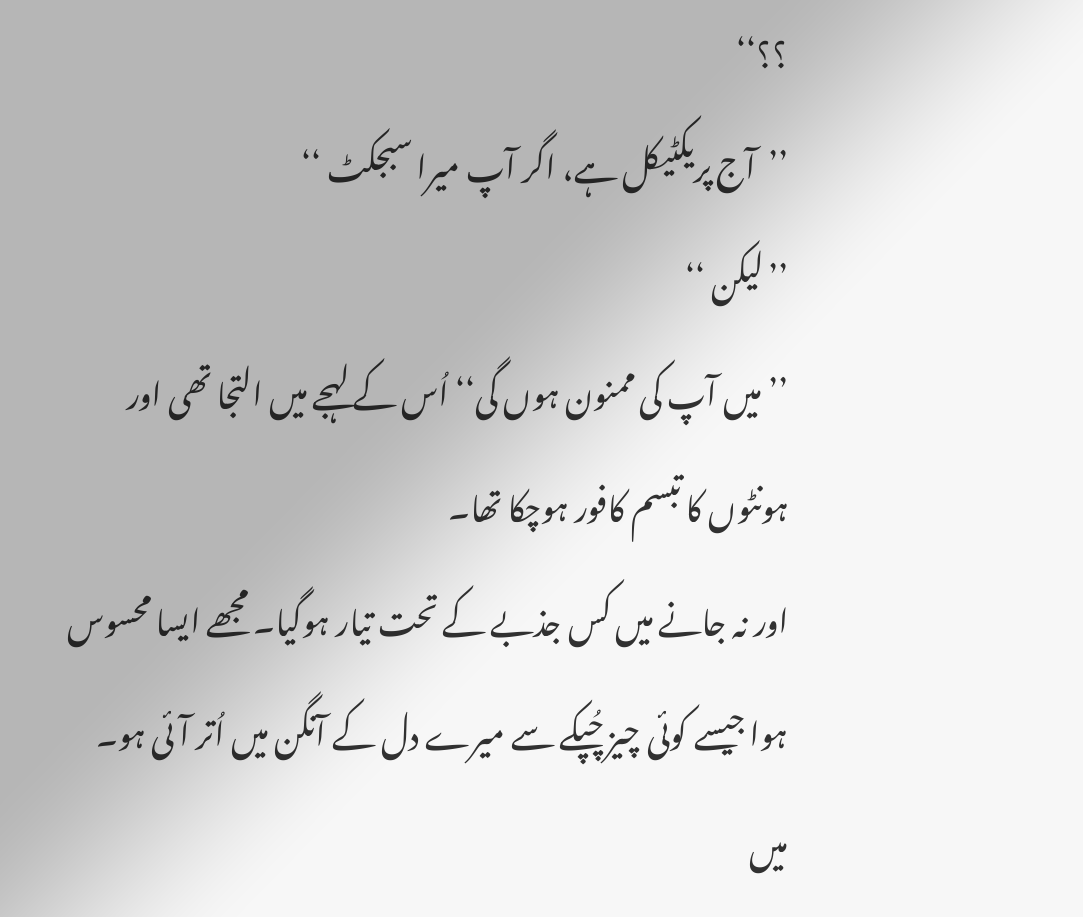؟؟‘‘
’’آج پریکٹیکل ہے، اگر آپ میرا سبجکٹ ‘‘
’’لیکن ‘‘
’’میں آپ کی ممنون ہوں گی‘‘ اُس کے لہجے میں التجا تھی اور ہونٹوں کا تبسم کافور ہوچکا تھا۔
اور نہ جانے میں کس جذبے کے تحت تیار ہوگیا۔ مجھے ایسا محسوس ہوا جیسے کوئی چیز چُپکے سے میرے دل کے آنگن میں اُتر آئی ہو۔
میں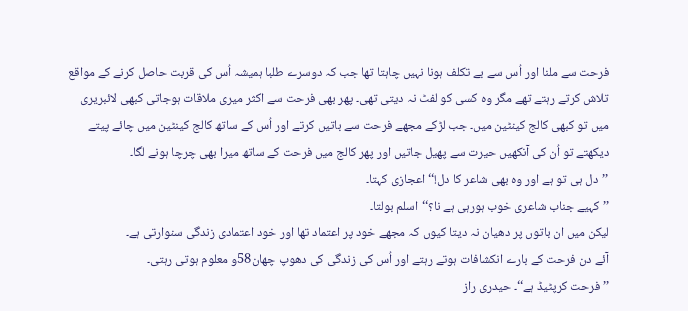فرحت سے ملنا اور اُس سے بے تکلف ہونا نہیں چاہتا تھا جب کہ دوسرے طلبا ہمیشہ اُس کی قربت حاصل کرنے کے مواقع تلاش کرتے رہتے تھے مگر وہ کسی کو لفٹ نہ دیتی تھی۔ پھر بھی فرحت سے اکثر میری ملاقات ہوجاتی کبھی لائبریری میں تو کبھی کالج کینٹین میں۔ جب لڑکے مجھے فرحت سے باتیں کرتے اور اُس کے ساتھ کالج کینٹین میں چائے پیتے دیکھتے تو اُن کی آنکھیں حیرت سے پھیل جاتیں اور پھر کالج میں فرحت کے ساتھ میرا بھی چرچا ہونے لگا۔
’’دل ہی تو ہے اور وہ بھی شاعر کا دل!‘‘ اعجازی کہتا۔
’’کہیے جناب شاعری خوب ہورہی ہے نا؟‘‘اسلم بولتا۔
لیکن میں ان باتوں پر دھیان نہ دیتا کیوں کہ مجھے خود پر اعتماد تھا اور خود اعتمادی زندگی سنوارتی ہے۔
آئے دن فرحت کے بارے انکشافات ہوتے رہتے اور اُس کی زندگی کی دھوپ چھان58و معلوم ہوتی رہتی۔
’’فرحت کرپٹیڈ ہے‘‘۔ حیدری راز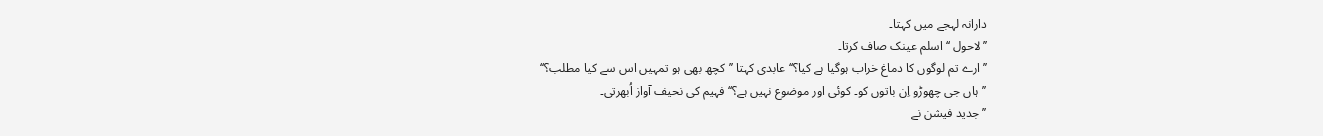دارانہ لہجے میں کہتا۔
’’لاحول ‘‘ اسلم عینک صاف کرتا۔
’’ارے تم لوگوں کا دماغ خراب ہوگیا ہے کیا؟‘‘ عابدی کہتا ’’کچھ بھی ہو تمہیں اس سے کیا مطلب؟‘‘
’’ہاں جی چھوڑو اِن باتوں کو۔ کوئی اور موضوع نہیں ہے؟‘‘ فہیم کی نحیف آواز اُبھرتی۔
’’جدید فیشن نے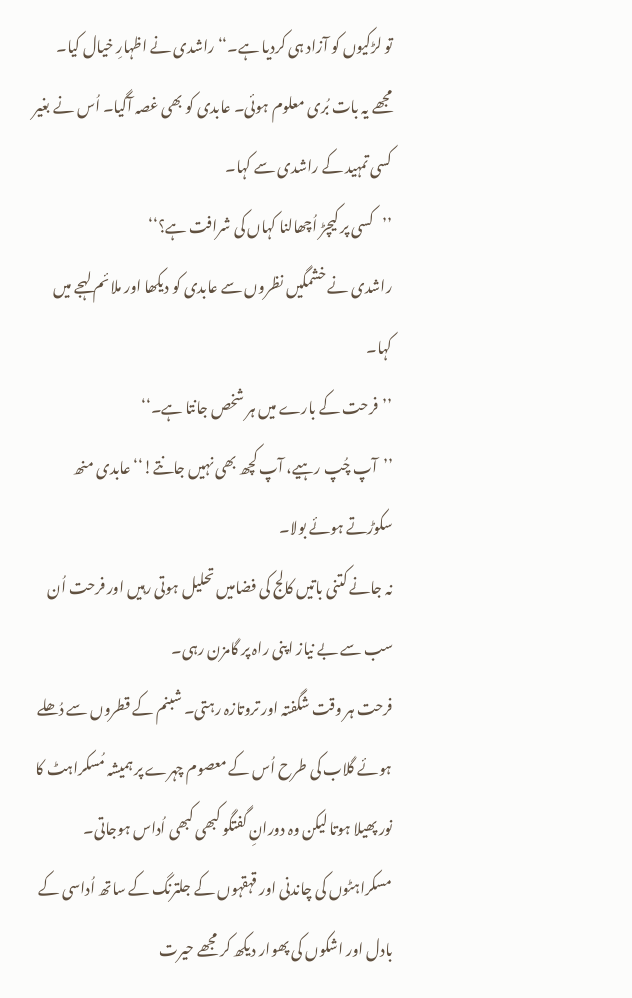تو لڑکیوں کو آزاد ہی کردیا ہے۔‘‘ راشدی نے اظہارِ خیال کیا۔
مجھے یہ بات بُری معلوم ہوئی۔ عابدی کو بھی غصہ آگیا۔ اُس نے بغیر کسی تمہید کے راشدی سے کہا۔
’’کسی پر کیچڑ اُچھالنا کہاں کی شرافت ہے؟‘‘
راشدی نے خشمگیں نظروں سے عابدی کو دیکھا اور ملائم لہجے میں کہا۔
’’فرحت کے بارے میں ہر شخص جانتا ہے۔‘‘
’’آپ چُپ رہیے، آپ کچھ بھی نہیں جانتے!‘‘ عابدی منھ سکوڑتے ہوئے بولا۔
نہ جانے کتنی باتیں کالج کی فضامیں تحلیل ہوتی رہیں اور فرحت اُن سب سے بے نیاز اپنی راہ پر گامزن رہی۔
فرحت ہر وقت شگفتہ اور تروتازہ رہتی۔ شبنم کے قطروں سے دُھلے ہوئے گلاب کی طرح اُس کے معصوم چہرے پر ہمیشہ مُسکراہٹ کا نور پھیلا ہوتا لیکن وہ دورانِ گفتگو کبھی کبھی اُداس ہوجاتی۔ مسکراہٹوں کی چاندنی اور قہقہوں کے جلترنگ کے ساتھ اُداسی کے بادل اور اشکوں کی پھوار دیکھ کر مجھے حیرت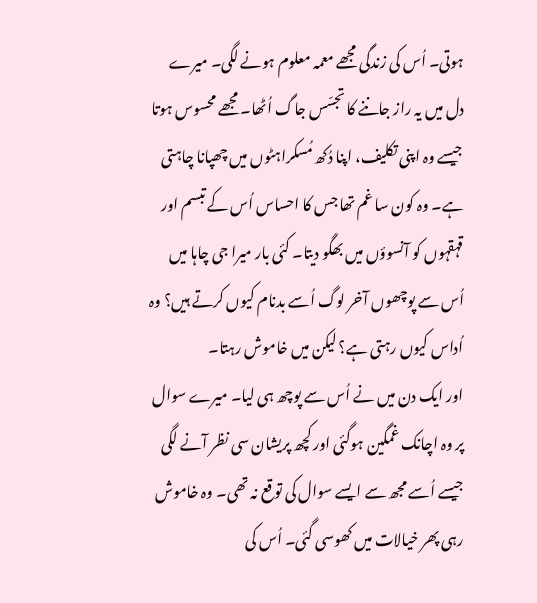ہوتی۔ اُس کی زندگی مجھے معمہ معلوم ہونے لگی۔ میرے دل میں یہ راز جاننے کا تجسّس جاگ اُٹھا۔ مجھے محسوس ہوتا جیسے وہ اپنی تکلیف، اپنا دُکھ مُسکراہٹوں میں چھپانا چاہتی ہے۔ وہ کون سا غم تھا جس کا احساس اُس کے تبسم اور قہقہوں کو آنسوؤں میں بھگو دیتا۔ کئی بار میرا جی چاہا میں اُس سے پوچھوں آخر لوگ اُسے بدنام کیوں کرتے ہیں؟ وہ اُداس کیوں رہتی ہے؟ لیکن میں خاموش رہتا۔
اور ایک دن میں نے اُس سے پوچھ ہی لیا۔ میرے سوال پر وہ اچانک غمگین ہوگئی اور کچھ پریشان سی نظر آنے لگی جیسے اُسے مجھ سے ایسے سوال کی توقع نہ تھی۔ وہ خاموش رہی پھر خیالات میں کھوسی گئی۔ اُس کی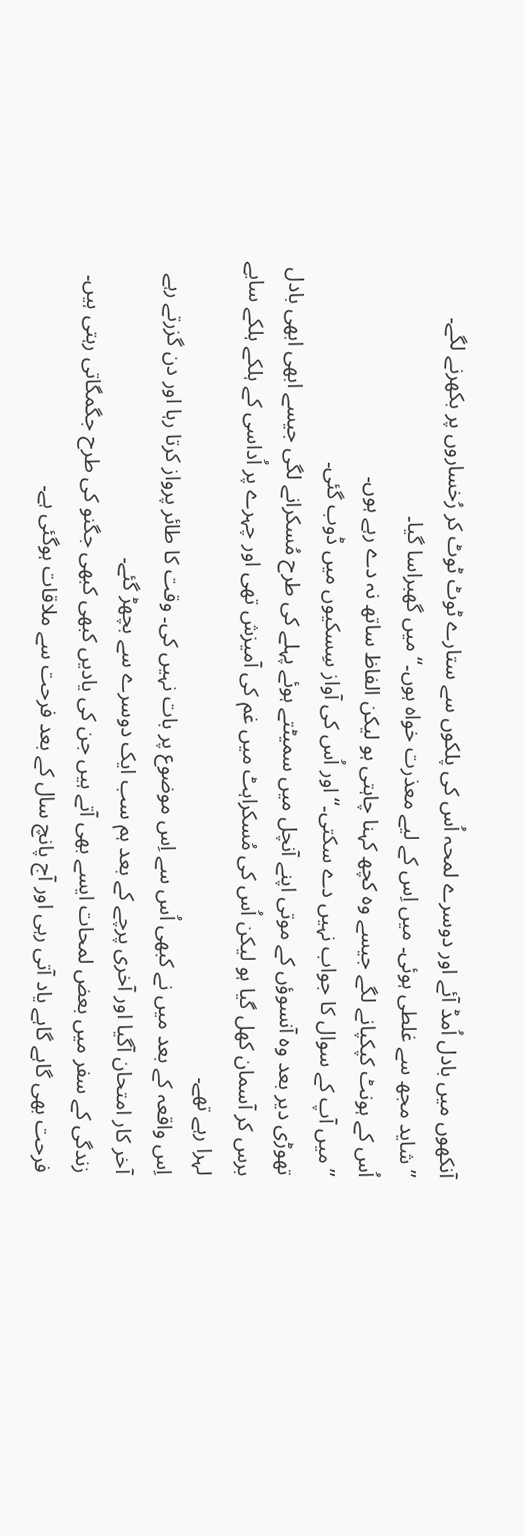آنکھوں میں بادل اُمڈ آئے اور دوسرے لمحہ اُس کی پلکوں سے ستارے ٹوٹ ٹوٹ کر رُخساروں پر بکھرنے لگے۔
’’شاید مجھ سے غلطی ہوئی۔ میں اِس کے لیے معذرت خواہ ہوں۔‘‘ میں گھبراسا گیا۔
اُس کے ہونٹ کپکپانے لگے جیسے وہ کچھ کہنا چاہتی ہو لیکن الفاظ ساتھ نہ دے رہے ہوں۔
’’میں آپ کے سوال کا جواب نہیں دے سکتی۔‘‘ اور اُس کی آواز سِسکیوں میں ڈوب گئی۔
تھوڑی دیر بعد وہ آنسوؤں کے موتی اپنے آنچل میں سمیٹتے ہوئے پہلے کی طرح مُسکرانے لگی جیسے ابھی ابھی بادل برس کر آسمان کھل گیا ہو لیکن اُس کی مُسکراہٹ میں غم کی آمیزش تھی اور چہرے پر اُداسی کے ہلکے ہلکے سایے لہرا رہے تھے۔
اِس واقعہ کے بعد میں نے کبھی اُس سے اِس موضوع پر بات نہیں کی۔ وقت کا طائر پرواز کرتا رہا اور دن گزرتے رہے آخر کار امتحان آگیا اور آخری پرچے کے بعد ہم سب ایک دوسرے سے بچھڑ گئے۔
زندگی کے سفر میں بعض لمحات ایسے بھی آتے ہیں جن کی یادیں کبھی کبھی جگنو کی طرح جگمگاتی رہتی ہیں۔ فرحت بھی گاہے گاہے یاد آتی رہی اور آج پانچ سال کے بعد فرحت سے ملاقات ہوگئی ہے۔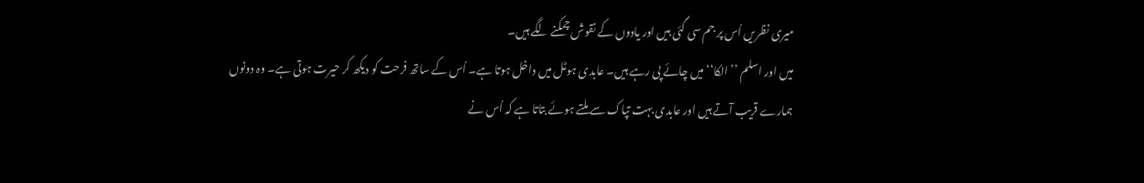میری نظریں اُس پر جم سی گئی ہیں اور یادوں کے نقوش چمکنے لگے ہیں۔
میں اور اسلم ’’الکا‘‘ میں چائے پی رہے ہیں۔ عابدی ہوٹل میں داخل ہوتا ہے۔ اُس کے ساتھ فرحت کو دیکھ کر حیرت ہوتی ہے۔ وہ دونوں ہمارے قریب آتے ہیں اور عابدی بہت تپاک سے ملتے ہوئے بتاتا ہے کہ اُس نے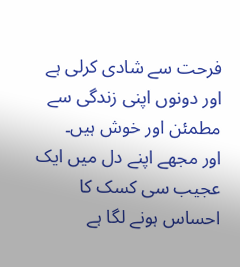فرحت سے شادی کرلی ہے اور دونوں اپنی زندگی سے مطمئن اور خوش ہیں۔
اور مجھے اپنے دل میں ایک عجیب سی کسک کا احساس ہونے لگا ہے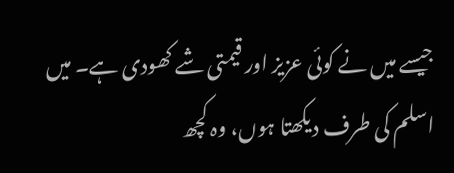جیسے میں نے کوئی عزیز اور قیمتی شے کھودی ہے۔ میں اسلم کی طرف دیکھتا ہوں، وہ کچھ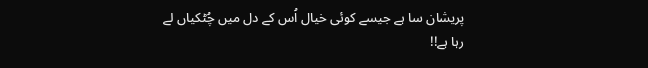پریشان سا ہے جیسے کوئی خیال اُس کے دل میں چُٹکیاں لے رہا ہے!!